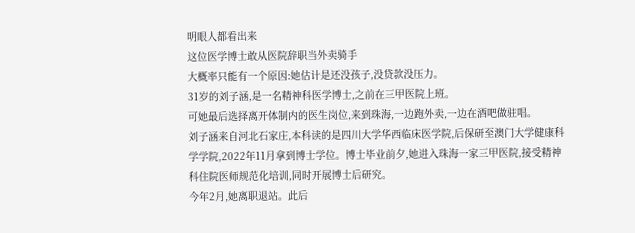明眼人都看出来
这位医学博士敢从医院辞职当外卖骑手
大概率只能有一个原因:她估计是还没孩子,没贷款没压力。
31岁的刘子涵,是一名精神科医学博士,之前在三甲医院上班。
可她最后选择离开体制内的医生岗位,来到珠海,一边跑外卖,一边在酒吧做驻唱。
刘子涵来自河北石家庄,本科读的是四川大学华西临床医学院,后保研至澳门大学健康科学学院,2022年11月拿到博士学位。博士毕业前夕,她进入珠海一家三甲医院,接受精神科住院医师规范化培训,同时开展博士后研究。
今年2月,她离职退站。此后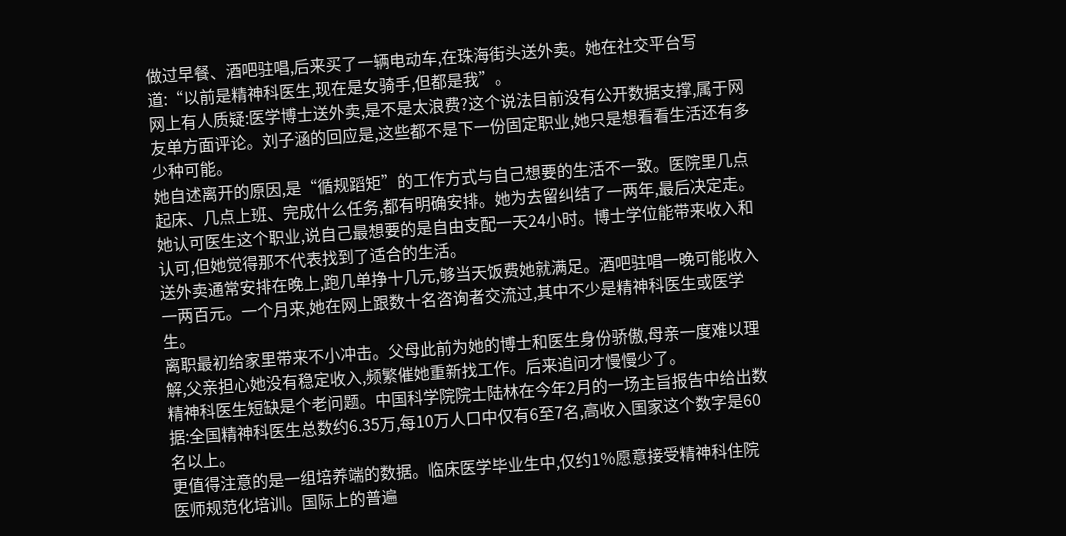做过早餐、酒吧驻唱,后来买了一辆电动车,在珠海街头送外卖。她在社交平台写道:“以前是精神科医生,现在是女骑手,但都是我”。
网上有人质疑:医学博士送外卖,是不是太浪费?这个说法目前没有公开数据支撑,属于网友单方面评论。刘子涵的回应是,这些都不是下一份固定职业,她只是想看看生活还有多少种可能。
她自述离开的原因,是“循规蹈矩”的工作方式与自己想要的生活不一致。医院里几点起床、几点上班、完成什么任务,都有明确安排。她为去留纠结了一两年,最后决定走。
她认可医生这个职业,说自己最想要的是自由支配一天24小时。博士学位能带来收入和认可,但她觉得那不代表找到了适合的生活。
送外卖通常安排在晚上,跑几单挣十几元,够当天饭费她就满足。酒吧驻唱一晚可能收入一两百元。一个月来,她在网上跟数十名咨询者交流过,其中不少是精神科医生或医学生。
离职最初给家里带来不小冲击。父母此前为她的博士和医生身份骄傲,母亲一度难以理解,父亲担心她没有稳定收入,频繁催她重新找工作。后来追问才慢慢少了。
精神科医生短缺是个老问题。中国科学院院士陆林在今年2月的一场主旨报告中给出数据:全国精神科医生总数约6.35万,每10万人口中仅有6至7名,高收入国家这个数字是60名以上。
更值得注意的是一组培养端的数据。临床医学毕业生中,仅约1%愿意接受精神科住院医师规范化培训。国际上的普遍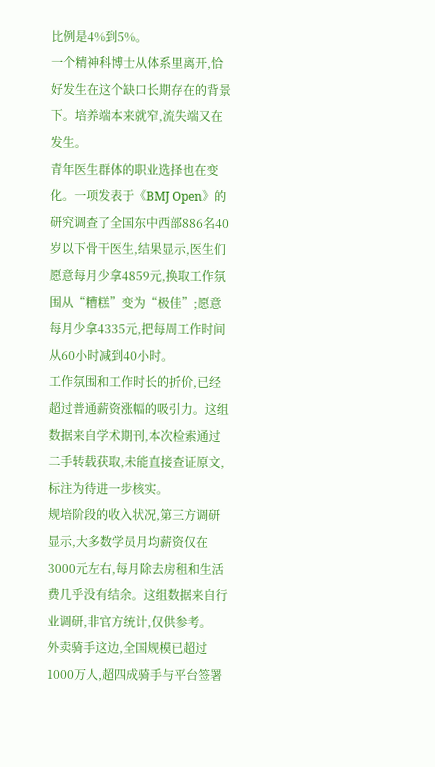比例是4%到5%。
一个精神科博士从体系里离开,恰好发生在这个缺口长期存在的背景下。培养端本来就窄,流失端又在发生。
青年医生群体的职业选择也在变化。一项发表于《BMJ Open》的研究调查了全国东中西部886名40岁以下骨干医生,结果显示,医生们愿意每月少拿4859元,换取工作氛围从“糟糕”变为“极佳”;愿意每月少拿4335元,把每周工作时间从60小时减到40小时。
工作氛围和工作时长的折价,已经超过普通薪资涨幅的吸引力。这组数据来自学术期刊,本次检索通过二手转载获取,未能直接查证原文,标注为待进一步核实。
规培阶段的收入状况,第三方调研显示,大多数学员月均薪资仅在3000元左右,每月除去房租和生活费几乎没有结余。这组数据来自行业调研,非官方统计,仅供参考。
外卖骑手这边,全国规模已超过1000万人,超四成骑手与平台签署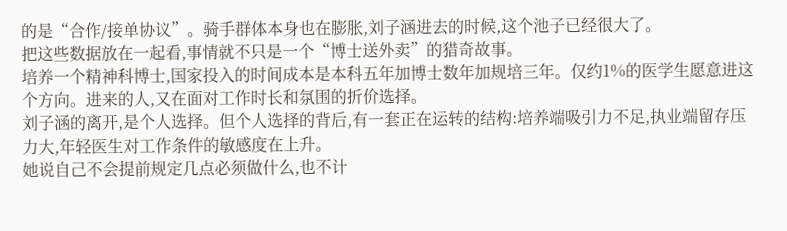的是“合作/接单协议”。骑手群体本身也在膨胀,刘子涵进去的时候,这个池子已经很大了。
把这些数据放在一起看,事情就不只是一个“博士送外卖”的猎奇故事。
培养一个精神科博士,国家投入的时间成本是本科五年加博士数年加规培三年。仅约1%的医学生愿意进这个方向。进来的人,又在面对工作时长和氛围的折价选择。
刘子涵的离开,是个人选择。但个人选择的背后,有一套正在运转的结构:培养端吸引力不足,执业端留存压力大,年轻医生对工作条件的敏感度在上升。
她说自己不会提前规定几点必须做什么,也不计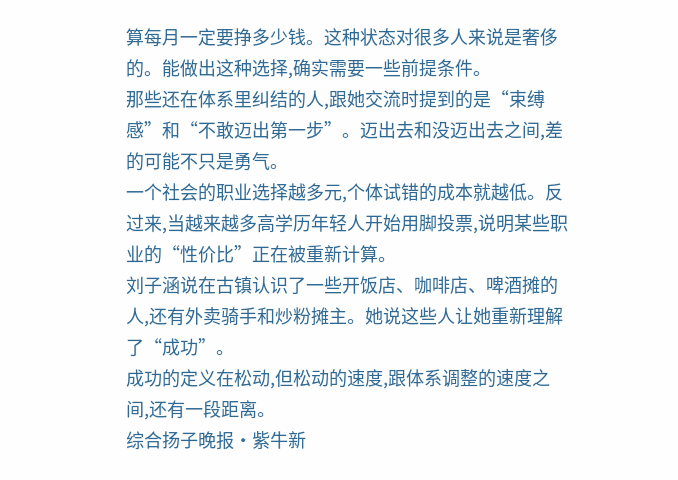算每月一定要挣多少钱。这种状态对很多人来说是奢侈的。能做出这种选择,确实需要一些前提条件。
那些还在体系里纠结的人,跟她交流时提到的是“束缚感”和“不敢迈出第一步”。迈出去和没迈出去之间,差的可能不只是勇气。
一个社会的职业选择越多元,个体试错的成本就越低。反过来,当越来越多高学历年轻人开始用脚投票,说明某些职业的“性价比”正在被重新计算。
刘子涵说在古镇认识了一些开饭店、咖啡店、啤酒摊的人,还有外卖骑手和炒粉摊主。她说这些人让她重新理解了“成功”。
成功的定义在松动,但松动的速度,跟体系调整的速度之间,还有一段距离。
综合扬子晚报·紫牛新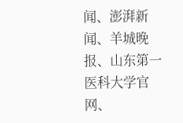闻、澎湃新闻、羊城晚报、山东第一医科大学官网、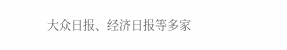大众日报、经济日报等多家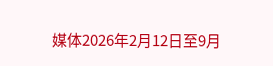媒体2026年2月12日至9月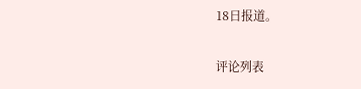18日报道。

评论列表